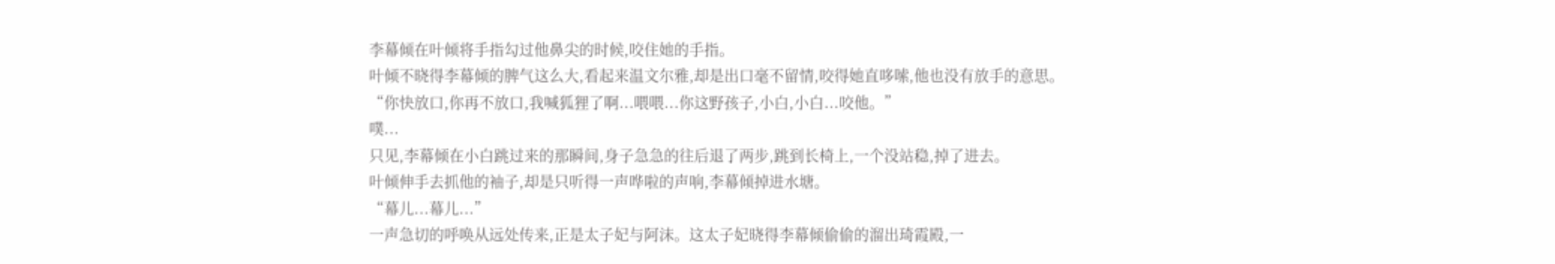李幕倾在叶倾将手指勾过他鼻尖的时候,咬住她的手指。
叶倾不晓得李幕倾的脾气这么大,看起来温文尔雅,却是出口毫不留情,咬得她直哆嗦,他也没有放手的意思。
“你快放口,你再不放口,我喊狐狸了啊...喂喂...你这野孩子,小白,小白...咬他。”
噗...
只见,李幕倾在小白跳过来的那瞬间,身子急急的往后退了两步,跳到长椅上,一个没站稳,掉了进去。
叶倾伸手去抓他的袖子,却是只听得一声哗啦的声响,李幕倾掉进水塘。
“幕儿...幕儿...”
一声急切的呼唤从远处传来,正是太子妃与阿沫。这太子妃晓得李幕倾偷偷的溜出琦霞殿,一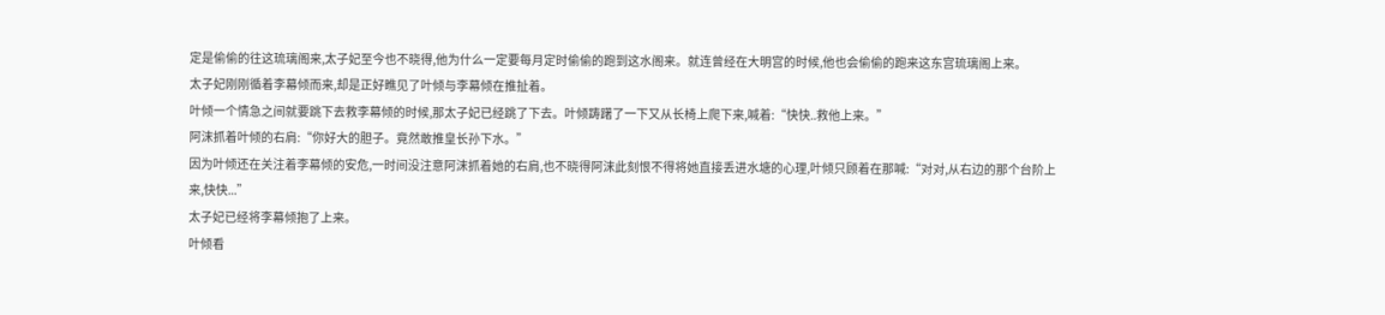定是偷偷的往这琉璃阁来,太子妃至今也不晓得,他为什么一定要每月定时偷偷的跑到这水阁来。就连曾经在大明宫的时候,他也会偷偷的跑来这东宫琉璃阁上来。
太子妃刚刚循着李幕倾而来,却是正好瞧见了叶倾与李幕倾在推扯着。
叶倾一个情急之间就要跳下去救李幕倾的时候,那太子妃已经跳了下去。叶倾踌躇了一下又从长椅上爬下来,喊着:“快快..救他上来。”
阿沫抓着叶倾的右肩:“你好大的胆子。竟然敢推皇长孙下水。”
因为叶倾还在关注着李幕倾的安危,一时间没注意阿沫抓着她的右肩,也不晓得阿沫此刻恨不得将她直接丢进水塘的心理,叶倾只顾着在那喊:“对对,从右边的那个台阶上来,快快...”
太子妃已经将李幕倾抱了上来。
叶倾看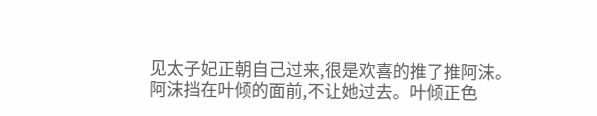见太子妃正朝自己过来,很是欢喜的推了推阿沫。
阿沫挡在叶倾的面前,不让她过去。叶倾正色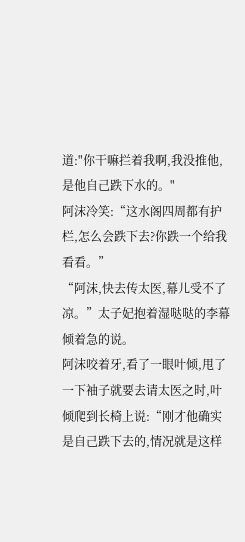道:"你干嘛拦着我啊,我没推他,是他自己跌下水的。"
阿沫冷笑:“这水阁四周都有护栏,怎么会跌下去?你跌一个给我看看。”
“阿沫,快去传太医,幕儿受不了凉。”太子妃抱着湿哒哒的李幕倾着急的说。
阿沫咬着牙,看了一眼叶倾,甩了一下袖子就要去请太医之时,叶倾爬到长椅上说:“刚才他确实是自己跌下去的,情况就是这样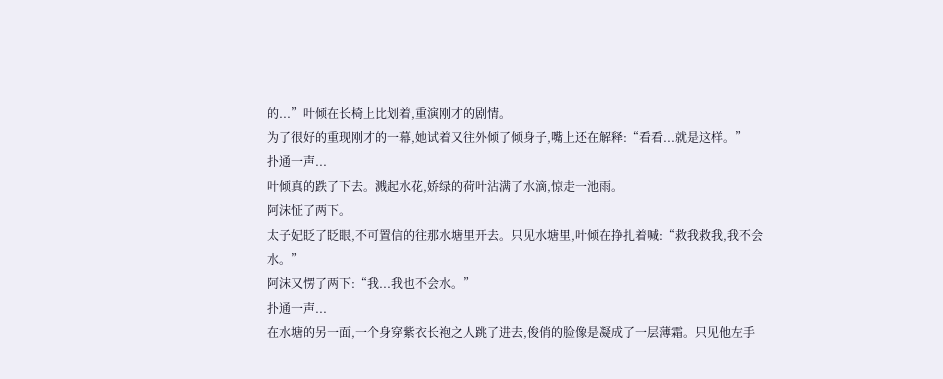的...”叶倾在长椅上比划着,重演刚才的剧情。
为了很好的重现刚才的一幕,她试着又往外倾了倾身子,嘴上还在解释:“看看...就是这样。”
扑通一声...
叶倾真的跌了下去。溅起水花,娇绿的荷叶沾满了水滴,惊走一池雨。
阿沫怔了两下。
太子妃眨了眨眼,不可置信的往那水塘里开去。只见水塘里,叶倾在挣扎着喊:“救我救我,我不会水。”
阿沫又愣了两下:“我...我也不会水。”
扑通一声...
在水塘的另一面,一个身穿紫衣长袍之人跳了进去,俊俏的脸像是凝成了一层薄霜。只见他左手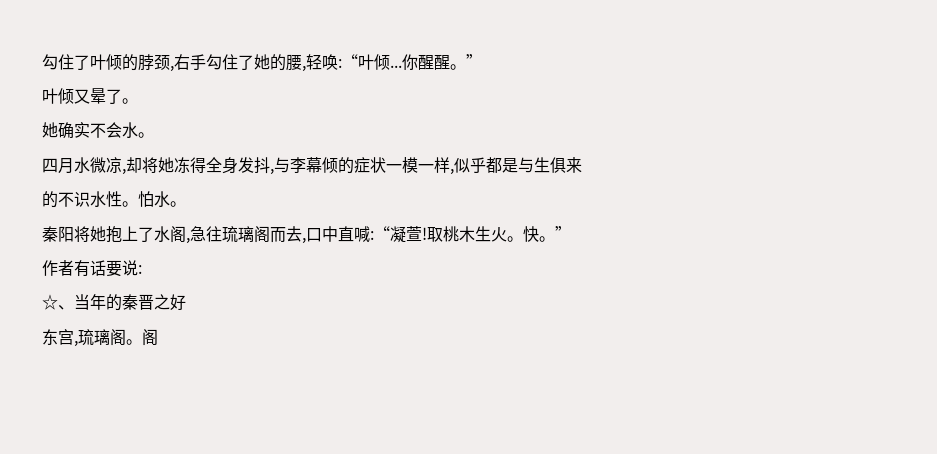勾住了叶倾的脖颈,右手勾住了她的腰,轻唤:“叶倾...你醒醒。”
叶倾又晕了。
她确实不会水。
四月水微凉,却将她冻得全身发抖,与李幕倾的症状一模一样,似乎都是与生俱来的不识水性。怕水。
秦阳将她抱上了水阁,急往琉璃阁而去,口中直喊:“凝萱!取桃木生火。快。”
作者有话要说:
☆、当年的秦晋之好
东宫,琉璃阁。阁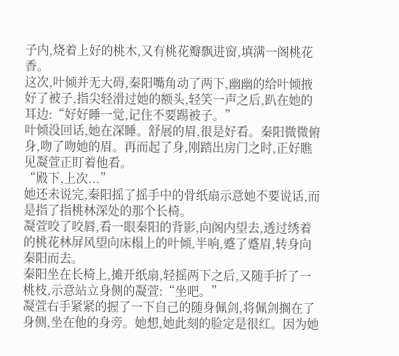子内,烧着上好的桃木,又有桃花瓣飘进窗,填满一阁桃花香。
这次,叶倾并无大碍,秦阳嘴角动了两下,幽幽的给叶倾掖好了被子,指尖轻滑过她的额头,轻笑一声之后,趴在她的耳边:“好好睡一觉,记住不要踢被子。”
叶倾没回话,她在深睡。舒展的眉,很是好看。秦阳微微俯身,吻了吻她的眉。再而起了身,刚踏出房门之时,正好瞧见凝萱正盯着他看。
“殿下,上次...”
她还未说完,秦阳摇了摇手中的骨纸扇示意她不要说话,而是指了指桃林深处的那个长椅。
凝萱咬了咬唇,看一眼秦阳的背影,向阁内望去,透过绣着的桃花林屏风望向床榻上的叶倾,半响,蹙了蹙眉,转身向秦阳而去。
秦阳坐在长椅上,摊开纸扇,轻摇两下之后,又随手折了一桃枝,示意站立身侧的凝萱:“坐吧。”
凝萱右手紧紧的握了一下自己的随身佩剑,将佩剑搁在了身侧,坐在他的身旁。她想,她此刻的脸定是很红。因为她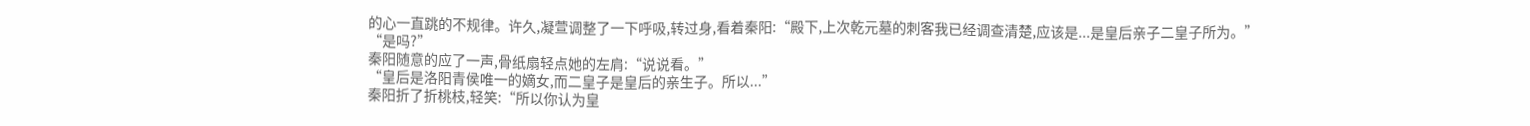的心一直跳的不规律。许久,凝萱调整了一下呼吸,转过身,看着秦阳:“殿下,上次乾元墓的刺客我已经调查清楚,应该是...是皇后亲子二皇子所为。”
“是吗?”
秦阳随意的应了一声,骨纸扇轻点她的左肩:“说说看。”
“皇后是洛阳青侯唯一的嫡女,而二皇子是皇后的亲生子。所以...”
秦阳折了折桃枝,轻笑:“所以你认为皇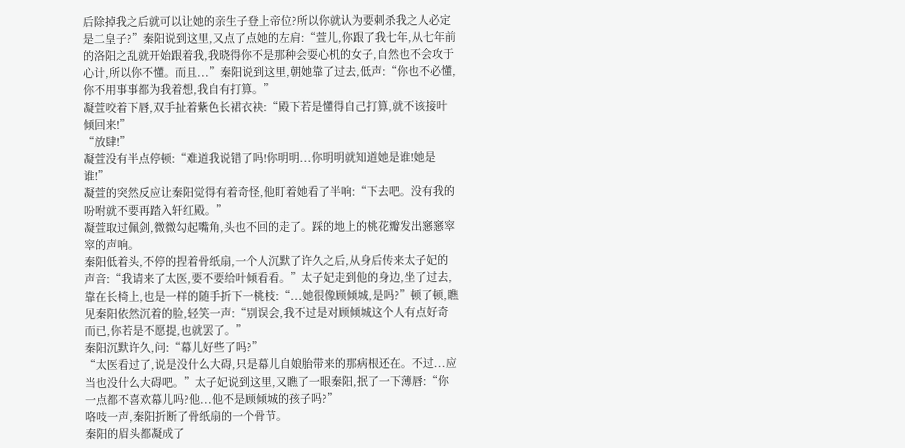后除掉我之后就可以让她的亲生子登上帝位?所以你就认为要刺杀我之人必定是二皇子?”秦阳说到这里,又点了点她的左肩:“萱儿,你跟了我七年,从七年前的洛阳之乱就开始跟着我,我晓得你不是那种会耍心机的女子,自然也不会攻于心计,所以你不懂。而且...”秦阳说到这里,朝她靠了过去,低声:“你也不必懂,你不用事事都为我着想,我自有打算。”
凝萱咬着下唇,双手扯着紫色长裙衣袂:“殿下若是懂得自己打算,就不该接叶倾回来!”
“放肆!”
凝萱没有半点停顿:“难道我说错了吗!你明明...你明明就知道她是谁!她是谁!”
凝萱的突然反应让秦阳觉得有着奇怪,他盯着她看了半响:“下去吧。没有我的吩咐就不要再踏入轩红殿。”
凝萱取过佩剑,微微勾起嘴角,头也不回的走了。踩的地上的桃花瓣发出窸窸窣窣的声响。
秦阳低着头,不停的捏着骨纸扇,一个人沉默了许久之后,从身后传来太子妃的声音:“我请来了太医,要不要给叶倾看看。”太子妃走到他的身边,坐了过去,靠在长椅上,也是一样的随手折下一桃枝:“...她很像顾倾城,是吗?”顿了顿,瞧见秦阳依然沉着的脸,轻笑一声:“别误会,我不过是对顾倾城这个人有点好奇而已,你若是不愿提,也就罢了。”
秦阳沉默许久,问:“幕儿好些了吗?”
“太医看过了,说是没什么大碍,只是幕儿自娘胎带来的那病根还在。不过...应当也没什么大碍吧。”太子妃说到这里,又瞧了一眼秦阳,抿了一下薄唇:“你一点都不喜欢幕儿吗?他...他不是顾倾城的孩子吗?”
咯吱一声,秦阳折断了骨纸扇的一个骨节。
秦阳的眉头都凝成了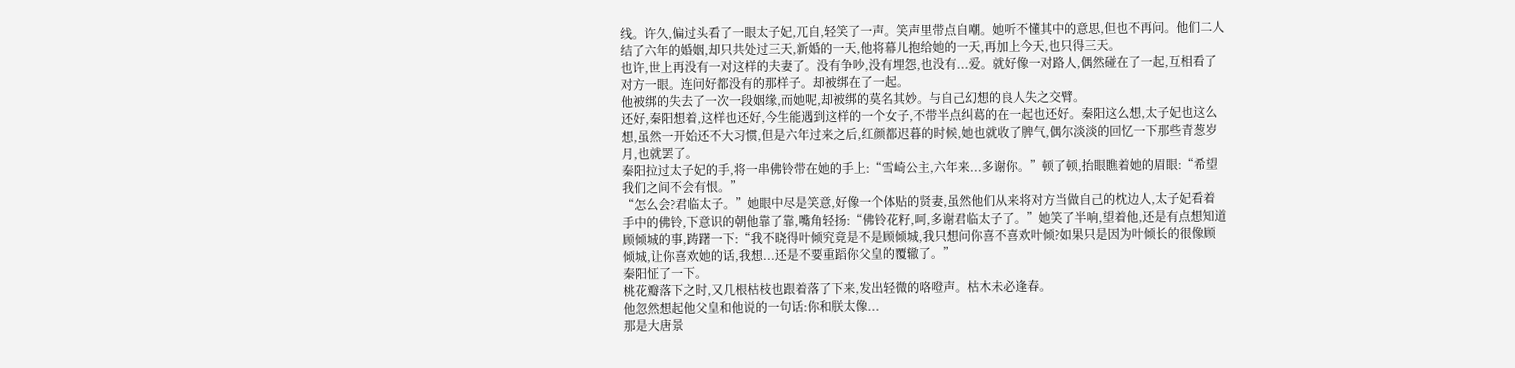线。许久,偏过头看了一眼太子妃,兀自,轻笑了一声。笑声里带点自嘲。她听不懂其中的意思,但也不再问。他们二人结了六年的婚姻,却只共处过三天,新婚的一天,他将幕儿抱给她的一天,再加上今天,也只得三天。
也许,世上再没有一对这样的夫妻了。没有争吵,没有埋怨,也没有...爱。就好像一对路人,偶然碰在了一起,互相看了对方一眼。连问好都没有的那样子。却被绑在了一起。
他被绑的失去了一次一段姻缘,而她呢,却被绑的莫名其妙。与自己幻想的良人失之交臂。
还好,秦阳想着,这样也还好,今生能遇到这样的一个女子,不带半点纠葛的在一起也还好。秦阳这么想,太子妃也这么想,虽然一开始还不大习惯,但是六年过来之后,红颜都迟暮的时候,她也就收了脾气,偶尔淡淡的回忆一下那些青葱岁月,也就罢了。
秦阳拉过太子妃的手,将一串佛铃带在她的手上:“雪崎公主,六年来...多谢你。”顿了顿,抬眼瞧着她的眉眼:“希望我们之间不会有恨。”
“怎么会?君临太子。”她眼中尽是笑意,好像一个体贴的贤妻,虽然他们从来将对方当做自己的枕边人,太子妃看着手中的佛铃,下意识的朝他靠了靠,嘴角轻扬:“佛铃花籽,呵,多谢君临太子了。”她笑了半响,望着他,还是有点想知道顾倾城的事,踌躇一下:“我不晓得叶倾究竟是不是顾倾城,我只想问你喜不喜欢叶倾?如果只是因为叶倾长的很像顾倾城,让你喜欢她的话,我想...还是不要重蹈你父皇的覆辙了。”
秦阳怔了一下。
桃花瓣落下之时,又几根枯枝也跟着落了下来,发出轻微的咯噔声。枯木未必逢春。
他忽然想起他父皇和他说的一句话:你和朕太像...
那是大唐景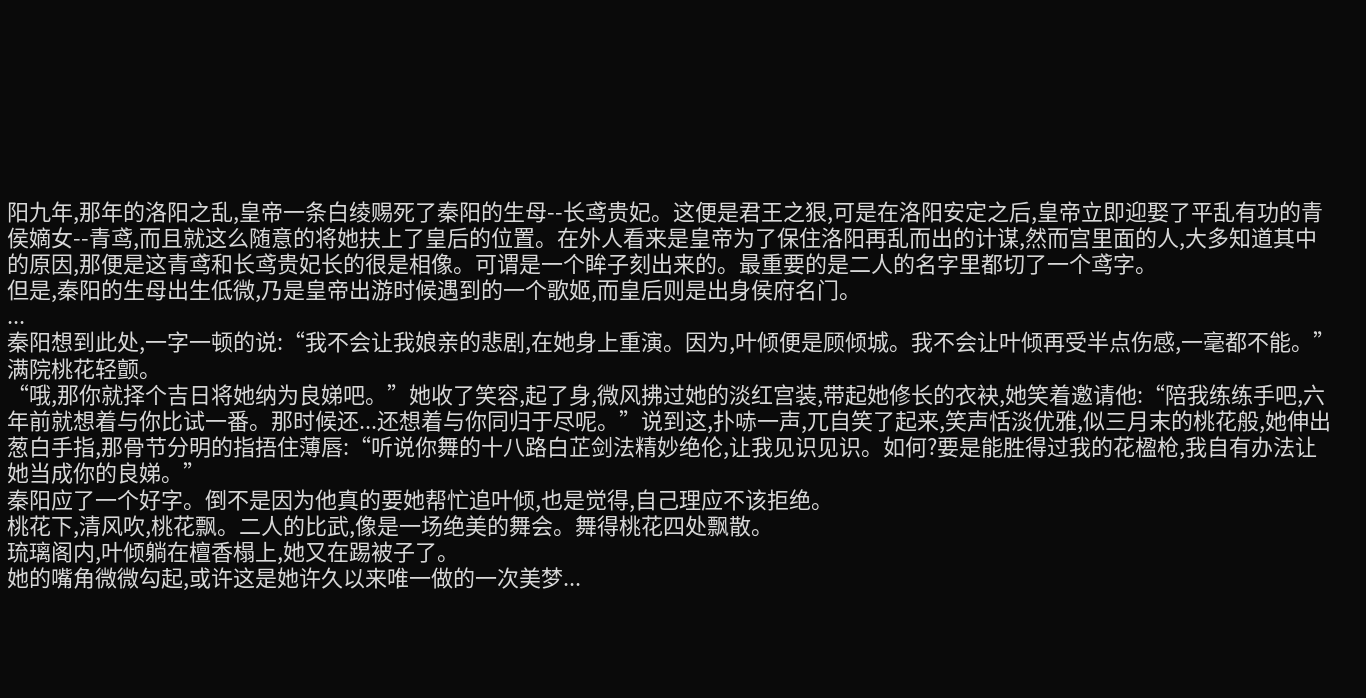阳九年,那年的洛阳之乱,皇帝一条白绫赐死了秦阳的生母--长鸢贵妃。这便是君王之狠,可是在洛阳安定之后,皇帝立即迎娶了平乱有功的青侯嫡女--青鸢,而且就这么随意的将她扶上了皇后的位置。在外人看来是皇帝为了保住洛阳再乱而出的计谋,然而宫里面的人,大多知道其中的原因,那便是这青鸢和长鸢贵妃长的很是相像。可谓是一个眸子刻出来的。最重要的是二人的名字里都切了一个鸢字。
但是,秦阳的生母出生低微,乃是皇帝出游时候遇到的一个歌姬,而皇后则是出身侯府名门。
...
秦阳想到此处,一字一顿的说:“我不会让我娘亲的悲剧,在她身上重演。因为,叶倾便是顾倾城。我不会让叶倾再受半点伤感,一毫都不能。”
满院桃花轻颤。
“哦,那你就择个吉日将她纳为良娣吧。”她收了笑容,起了身,微风拂过她的淡红宫装,带起她修长的衣袂,她笑着邀请他:“陪我练练手吧,六年前就想着与你比试一番。那时候还...还想着与你同归于尽呢。”说到这,扑哧一声,兀自笑了起来,笑声恬淡优雅,似三月末的桃花般,她伸出葱白手指,那骨节分明的指捂住薄唇:“听说你舞的十八路白芷剑法精妙绝伦,让我见识见识。如何?要是能胜得过我的花楹枪,我自有办法让她当成你的良娣。”
秦阳应了一个好字。倒不是因为他真的要她帮忙追叶倾,也是觉得,自己理应不该拒绝。
桃花下,清风吹,桃花飘。二人的比武,像是一场绝美的舞会。舞得桃花四处飘散。
琉璃阁内,叶倾躺在檀香榻上,她又在踢被子了。
她的嘴角微微勾起,或许这是她许久以来唯一做的一次美梦...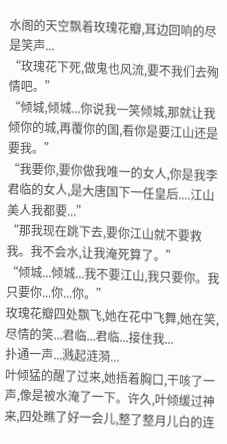水阁的天空飘着玫瑰花瓣,耳边回响的尽是笑声...
“玫瑰花下死,做鬼也风流,要不我们去殉情吧。”
“倾城,倾城...你说我一笑倾城,那就让我倾你的城,再覆你的国,看你是要江山还是要我。”
“我要你,要你做我唯一的女人,你是我李君临的女人,是大唐国下一任皇后....江山美人我都要...”
“那我现在跳下去,要你江山就不要救我。我不会水,让我淹死算了。”
“倾城...倾城...我不要江山,我只要你。我只要你...你...你。”
玫瑰花瓣四处飘飞,她在花中飞舞,她在笑,尽情的笑...君临...君临...接住我...
扑通一声...溅起涟漪...
叶倾猛的醒了过来,她捂着胸口,干咳了一声,像是被水淹了一下。许久,叶倾缓过神来,四处瞧了好一会儿,整了整月儿白的连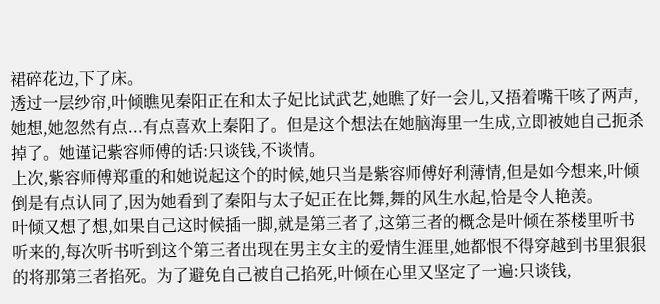裙碎花边,下了床。
透过一层纱帘,叶倾瞧见秦阳正在和太子妃比试武艺,她瞧了好一会儿,又捂着嘴干咳了两声,她想,她忽然有点...有点喜欢上秦阳了。但是这个想法在她脑海里一生成,立即被她自己扼杀掉了。她谨记紫容师傅的话:只谈钱,不谈情。
上次,紫容师傅郑重的和她说起这个的时候,她只当是紫容师傅好利薄情,但是如今想来,叶倾倒是有点认同了,因为她看到了秦阳与太子妃正在比舞,舞的风生水起,恰是令人艳羡。
叶倾又想了想,如果自己这时候插一脚,就是第三者了,这第三者的概念是叶倾在茶楼里听书听来的,每次听书听到这个第三者出现在男主女主的爱情生涯里,她都恨不得穿越到书里狠狠的将那第三者掐死。为了避免自己被自己掐死,叶倾在心里又坚定了一遍:只谈钱,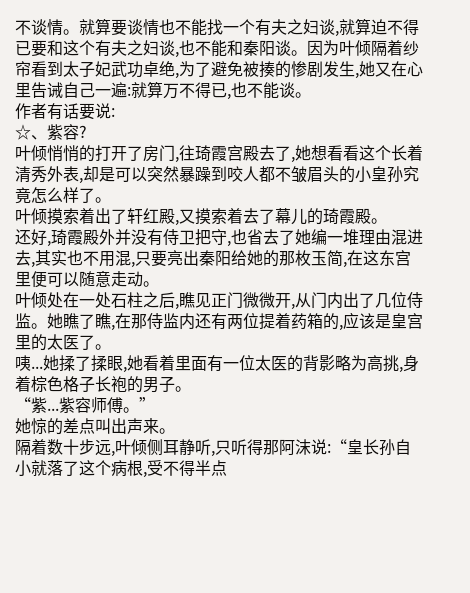不谈情。就算要谈情也不能找一个有夫之妇谈,就算迫不得已要和这个有夫之妇谈,也不能和秦阳谈。因为叶倾隔着纱帘看到太子妃武功卓绝,为了避免被揍的惨剧发生,她又在心里告诫自己一遍:就算万不得已,也不能谈。
作者有话要说:
☆、紫容?
叶倾悄悄的打开了房门,往琦霞宫殿去了,她想看看这个长着清秀外表,却是可以突然暴躁到咬人都不皱眉头的小皇孙究竟怎么样了。
叶倾摸索着出了轩红殿,又摸索着去了幕儿的琦霞殿。
还好,琦霞殿外并没有侍卫把守,也省去了她编一堆理由混进去,其实也不用混,只要亮出秦阳给她的那枚玉简,在这东宫里便可以随意走动。
叶倾处在一处石柱之后,瞧见正门微微开,从门内出了几位侍监。她瞧了瞧,在那侍监内还有两位提着药箱的,应该是皇宫里的太医了。
咦...她揉了揉眼,她看着里面有一位太医的背影略为高挑,身着棕色格子长袍的男子。
“紫...紫容师傅。”
她惊的差点叫出声来。
隔着数十步远,叶倾侧耳静听,只听得那阿沫说:“皇长孙自小就落了这个病根,受不得半点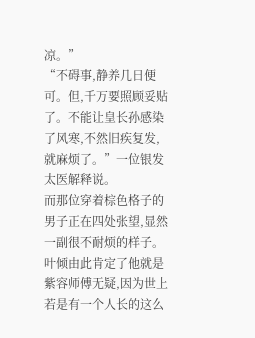凉。”
“不碍事,静养几日便可。但,千万要照顾妥贴了。不能让皇长孙感染了风寒,不然旧疾复发,就麻烦了。”一位银发太医解释说。
而那位穿着棕色格子的男子正在四处张望,显然一副很不耐烦的样子。
叶倾由此肯定了他就是紫容师傅无疑,因为世上若是有一个人长的这么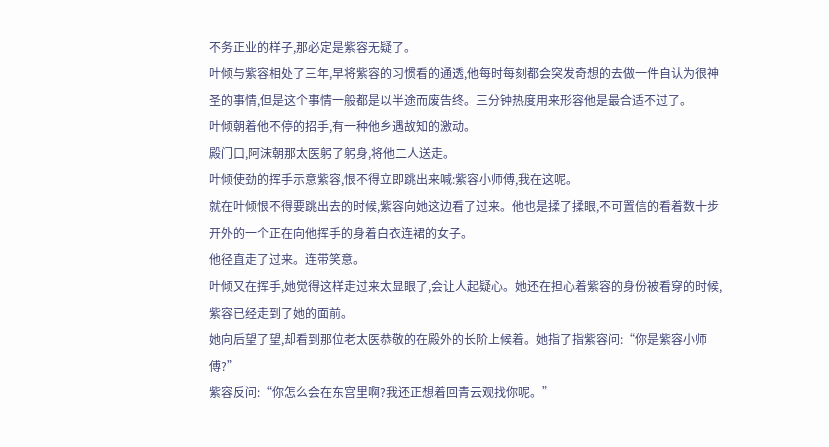不务正业的样子,那必定是紫容无疑了。
叶倾与紫容相处了三年,早将紫容的习惯看的通透,他每时每刻都会突发奇想的去做一件自认为很神圣的事情,但是这个事情一般都是以半途而废告终。三分钟热度用来形容他是最合适不过了。
叶倾朝着他不停的招手,有一种他乡遇故知的激动。
殿门口,阿沫朝那太医躬了躬身,将他二人送走。
叶倾使劲的挥手示意紫容,恨不得立即跳出来喊:紫容小师傅,我在这呢。
就在叶倾恨不得要跳出去的时候,紫容向她这边看了过来。他也是揉了揉眼,不可置信的看着数十步开外的一个正在向他挥手的身着白衣连裙的女子。
他径直走了过来。连带笑意。
叶倾又在挥手,她觉得这样走过来太显眼了,会让人起疑心。她还在担心着紫容的身份被看穿的时候,紫容已经走到了她的面前。
她向后望了望,却看到那位老太医恭敬的在殿外的长阶上候着。她指了指紫容问:“你是紫容小师傅?”
紫容反问:“你怎么会在东宫里啊?我还正想着回青云观找你呢。”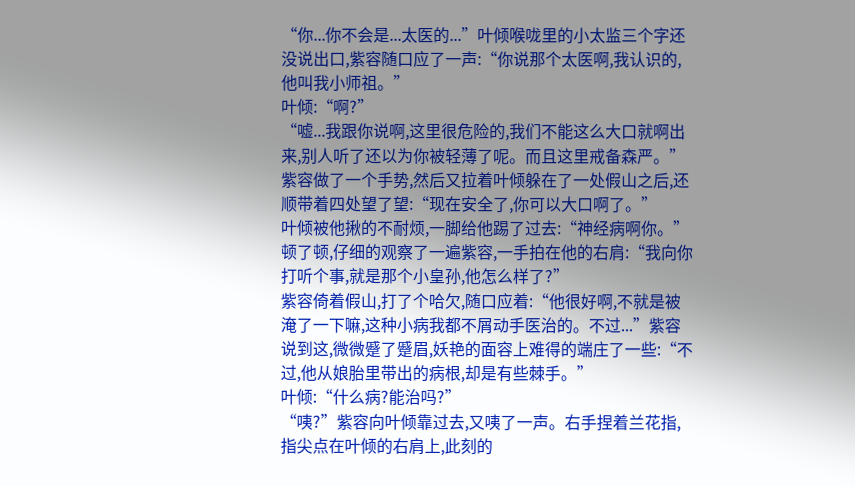“你...你不会是...太医的...”叶倾喉咙里的小太监三个字还没说出口,紫容随口应了一声:“你说那个太医啊,我认识的,他叫我小师祖。”
叶倾:“啊?”
“嘘...我跟你说啊,这里很危险的,我们不能这么大口就啊出来,别人听了还以为你被轻薄了呢。而且这里戒备森严。”紫容做了一个手势,然后又拉着叶倾躲在了一处假山之后,还顺带着四处望了望:“现在安全了,你可以大口啊了。”
叶倾被他揪的不耐烦,一脚给他踢了过去:“神经病啊你。”顿了顿,仔细的观察了一遍紫容,一手拍在他的右肩:“我向你打听个事,就是那个小皇孙,他怎么样了?”
紫容倚着假山,打了个哈欠,随口应着:“他很好啊,不就是被淹了一下嘛,这种小病我都不屑动手医治的。不过...”紫容说到这,微微蹙了蹙眉,妖艳的面容上难得的端庄了一些:“不过,他从娘胎里带出的病根,却是有些棘手。”
叶倾:“什么病?能治吗?”
“咦?”紫容向叶倾靠过去,又咦了一声。右手捏着兰花指,指尖点在叶倾的右肩上,此刻的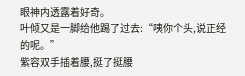眼神内透露着好奇。
叶倾又是一脚给他踢了过去:“咦你个头,说正经的呢。”
紫容双手插着腰,挺了挺腰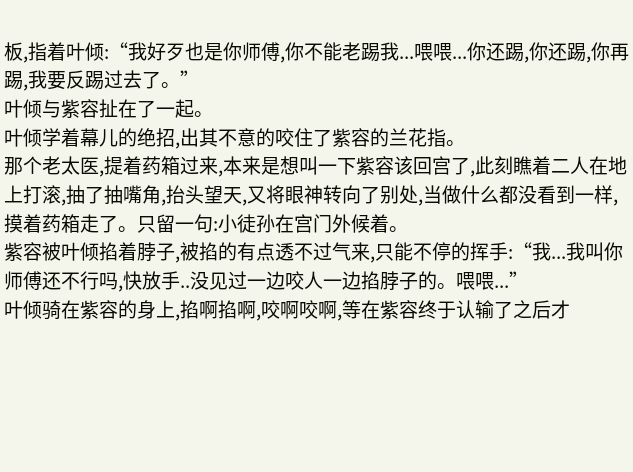板,指着叶倾:“我好歹也是你师傅,你不能老踢我...喂喂...你还踢,你还踢,你再踢,我要反踢过去了。”
叶倾与紫容扯在了一起。
叶倾学着幕儿的绝招,出其不意的咬住了紫容的兰花指。
那个老太医,提着药箱过来,本来是想叫一下紫容该回宫了,此刻瞧着二人在地上打滚,抽了抽嘴角,抬头望天,又将眼神转向了别处,当做什么都没看到一样,摸着药箱走了。只留一句:小徒孙在宫门外候着。
紫容被叶倾掐着脖子,被掐的有点透不过气来,只能不停的挥手:“我...我叫你师傅还不行吗,快放手..没见过一边咬人一边掐脖子的。喂喂...”
叶倾骑在紫容的身上,掐啊掐啊,咬啊咬啊,等在紫容终于认输了之后才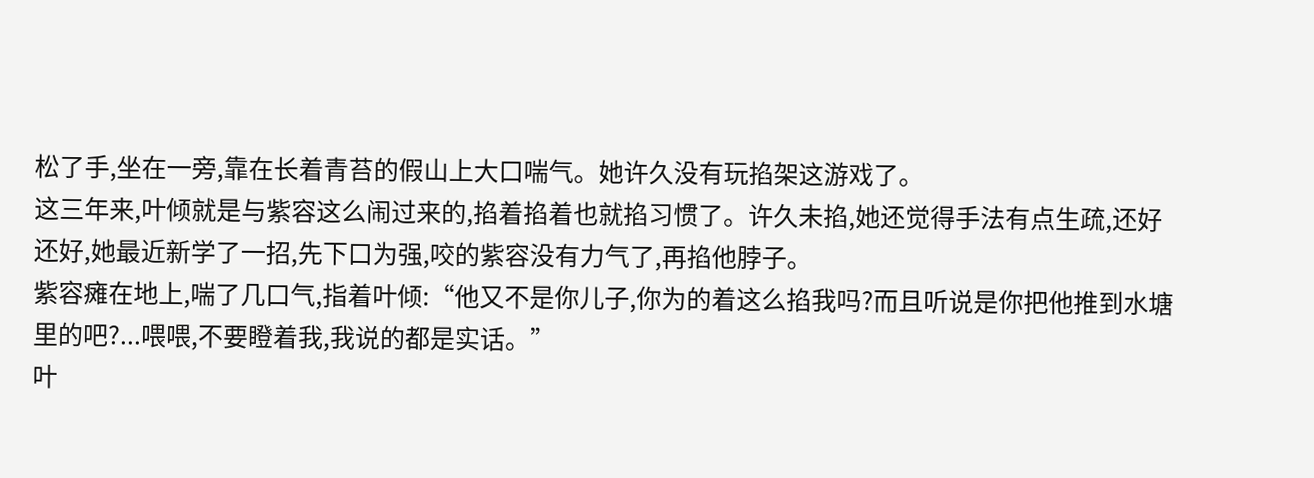松了手,坐在一旁,靠在长着青苔的假山上大口喘气。她许久没有玩掐架这游戏了。
这三年来,叶倾就是与紫容这么闹过来的,掐着掐着也就掐习惯了。许久未掐,她还觉得手法有点生疏,还好还好,她最近新学了一招,先下口为强,咬的紫容没有力气了,再掐他脖子。
紫容瘫在地上,喘了几口气,指着叶倾:“他又不是你儿子,你为的着这么掐我吗?而且听说是你把他推到水塘里的吧?...喂喂,不要瞪着我,我说的都是实话。”
叶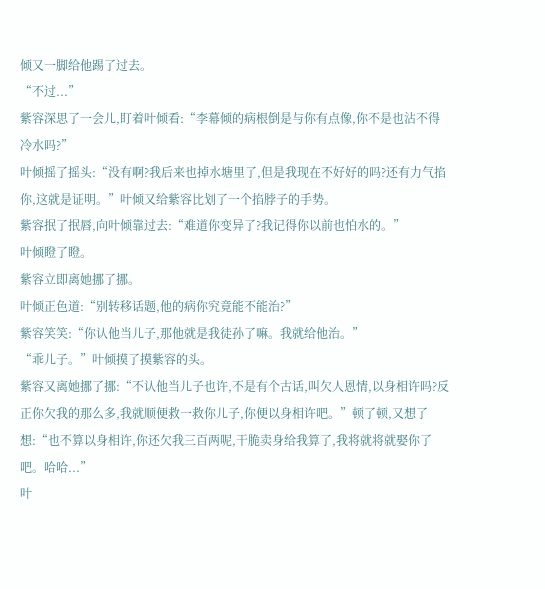倾又一脚给他踢了过去。
“不过...”
紫容深思了一会儿,盯着叶倾看:“李幕倾的病根倒是与你有点像,你不是也沾不得冷水吗?”
叶倾摇了摇头:“没有啊?我后来也掉水塘里了,但是我现在不好好的吗?还有力气掐你,这就是证明。”叶倾又给紫容比划了一个掐脖子的手势。
紫容抿了抿唇,向叶倾靠过去:“难道你变异了?我记得你以前也怕水的。”
叶倾瞪了瞪。
紫容立即离她挪了挪。
叶倾正色道:“别转移话题,他的病你究竟能不能治?”
紫容笑笑:“你认他当儿子,那他就是我徒孙了嘛。我就给他治。”
“乖儿子。”叶倾摸了摸紫容的头。
紫容又离她挪了挪:“不认他当儿子也许,不是有个古话,叫欠人恩情,以身相许吗?反正你欠我的那么多,我就顺便救一救你儿子,你便以身相许吧。”顿了顿,又想了想:“也不算以身相许,你还欠我三百两呢,干脆卖身给我算了,我将就将就娶你了吧。哈哈...”
叶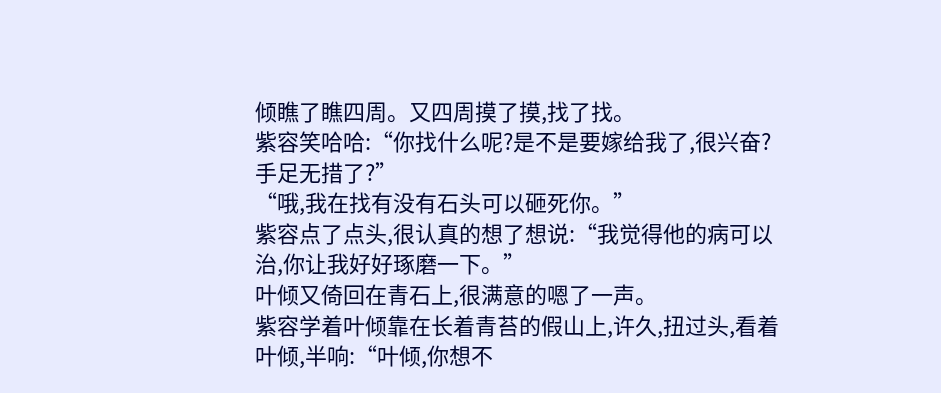倾瞧了瞧四周。又四周摸了摸,找了找。
紫容笑哈哈:“你找什么呢?是不是要嫁给我了,很兴奋?手足无措了?”
“哦,我在找有没有石头可以砸死你。”
紫容点了点头,很认真的想了想说:“我觉得他的病可以治,你让我好好琢磨一下。”
叶倾又倚回在青石上,很满意的嗯了一声。
紫容学着叶倾靠在长着青苔的假山上,许久,扭过头,看着叶倾,半响:“叶倾,你想不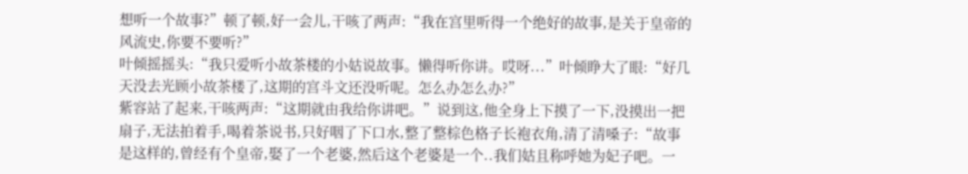想听一个故事?”顿了顿,好一会儿,干咳了两声:“我在宫里听得一个绝好的故事,是关于皇帝的风流史,你要不要听?”
叶倾摇摇头:“我只爱听小故茶楼的小姑说故事。懒得听你讲。哎呀...”叶倾睁大了眼:“好几天没去光顾小故茶楼了,这期的宫斗文还没听呢。怎么办怎么办?”
紫容站了起来,干咳两声:“这期就由我给你讲吧。”说到这,他全身上下摸了一下,没摸出一把扇子,无法拍着手,喝着茶说书,只好咽了下口水,整了整棕色格子长袍衣角,清了清嗓子:“故事是这样的,曾经有个皇帝,娶了一个老婆,然后这个老婆是一个..我们姑且称呼她为妃子吧。一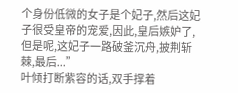个身份低微的女子是个妃子,然后这妃子很受皇帝的宠爱,因此,皇后嫉妒了,但是呢,这妃子一路破釜沉舟,披荆斩棘,最后...”
叶倾打断紫容的话,双手撑着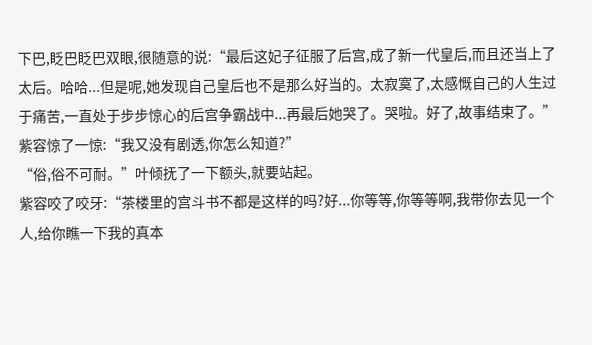下巴,眨巴眨巴双眼,很随意的说:“最后这妃子征服了后宫,成了新一代皇后,而且还当上了太后。哈哈...但是呢,她发现自己皇后也不是那么好当的。太寂寞了,太感慨自己的人生过于痛苦,一直处于步步惊心的后宫争霸战中...再最后她哭了。哭啦。好了,故事结束了。”
紫容惊了一惊:“我又没有剧透,你怎么知道?”
“俗,俗不可耐。”叶倾抚了一下额头,就要站起。
紫容咬了咬牙:“茶楼里的宫斗书不都是这样的吗?好...你等等,你等等啊,我带你去见一个人,给你瞧一下我的真本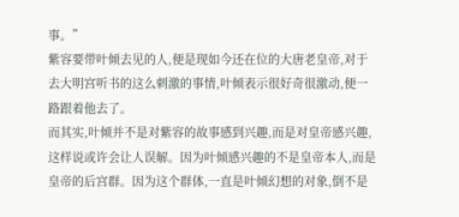事。”
紫容要带叶倾去见的人,便是现如今还在位的大唐老皇帝,对于去大明宫听书的这么刺激的事情,叶倾表示很好奇很激动,便一路跟着他去了。
而其实,叶倾并不是对紫容的故事感到兴趣,而是对皇帝感兴趣,这样说或许会让人误解。因为叶倾感兴趣的不是皇帝本人,而是皇帝的后宫群。因为这个群体,一直是叶倾幻想的对象,倒不是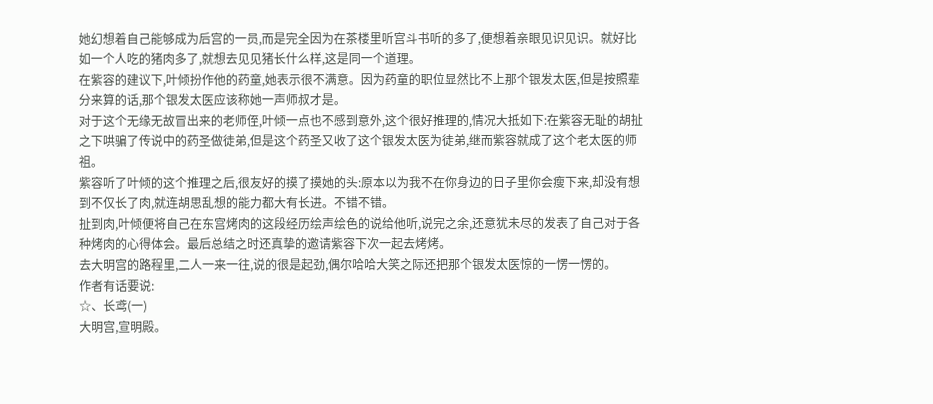她幻想着自己能够成为后宫的一员,而是完全因为在茶楼里听宫斗书听的多了,便想着亲眼见识见识。就好比如一个人吃的猪肉多了,就想去见见猪长什么样,这是同一个道理。
在紫容的建议下,叶倾扮作他的药童,她表示很不满意。因为药童的职位显然比不上那个银发太医,但是按照辈分来算的话,那个银发太医应该称她一声师叔才是。
对于这个无缘无故冒出来的老师侄,叶倾一点也不感到意外,这个很好推理的,情况大抵如下:在紫容无耻的胡扯之下哄骗了传说中的药圣做徒弟,但是这个药圣又收了这个银发太医为徒弟,继而紫容就成了这个老太医的师祖。
紫容听了叶倾的这个推理之后,很友好的摸了摸她的头:原本以为我不在你身边的日子里你会瘦下来,却没有想到不仅长了肉,就连胡思乱想的能力都大有长进。不错不错。
扯到肉,叶倾便将自己在东宫烤肉的这段经历绘声绘色的说给他听,说完之余,还意犹未尽的发表了自己对于各种烤肉的心得体会。最后总结之时还真挚的邀请紫容下次一起去烤烤。
去大明宫的路程里,二人一来一往,说的很是起劲,偶尔哈哈大笑之际还把那个银发太医惊的一愣一愣的。
作者有话要说:
☆、长鸢(一)
大明宫,宣明殿。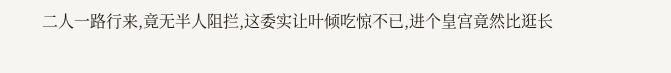二人一路行来,竟无半人阻拦,这委实让叶倾吃惊不已,进个皇宫竟然比逛长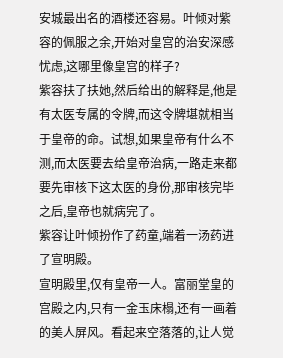安城最出名的酒楼还容易。叶倾对紫容的佩服之余,开始对皇宫的治安深感忧虑,这哪里像皇宫的样子?
紫容扶了扶她,然后给出的解释是,他是有太医专属的令牌,而这令牌堪就相当于皇帝的命。试想,如果皇帝有什么不测,而太医要去给皇帝治病,一路走来都要先审核下这太医的身份,那审核完毕之后,皇帝也就病完了。
紫容让叶倾扮作了药童,端着一汤药进了宣明殿。
宣明殿里,仅有皇帝一人。富丽堂皇的宫殿之内,只有一金玉床榻,还有一画着的美人屏风。看起来空落落的,让人觉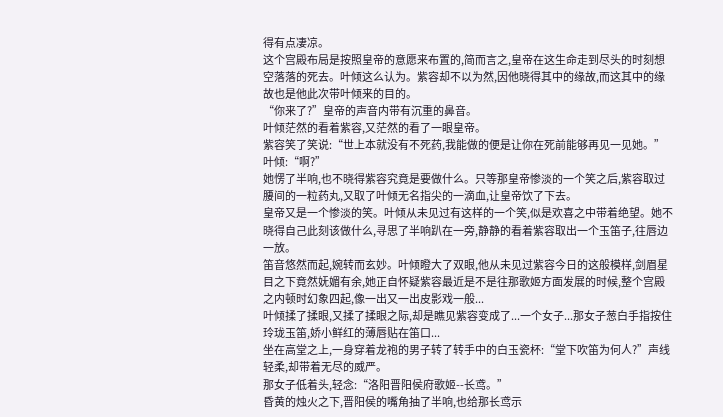得有点凄凉。
这个宫殿布局是按照皇帝的意愿来布置的,简而言之,皇帝在这生命走到尽头的时刻想空落落的死去。叶倾这么认为。紫容却不以为然,因他晓得其中的缘故,而这其中的缘故也是他此次带叶倾来的目的。
“你来了?”皇帝的声音内带有沉重的鼻音。
叶倾茫然的看着紫容,又茫然的看了一眼皇帝。
紫容笑了笑说:“世上本就没有不死药,我能做的便是让你在死前能够再见一见她。”
叶倾:“啊?”
她愣了半响,也不晓得紫容究竟是要做什么。只等那皇帝惨淡的一个笑之后,紫容取过腰间的一粒药丸,又取了叶倾无名指尖的一滴血,让皇帝饮了下去。
皇帝又是一个惨淡的笑。叶倾从未见过有这样的一个笑,似是欢喜之中带着绝望。她不晓得自己此刻该做什么,寻思了半响趴在一旁,静静的看着紫容取出一个玉笛子,往唇边一放。
笛音悠然而起,婉转而玄妙。叶倾瞪大了双眼,他从未见过紫容今日的这般模样,剑眉星目之下竟然妩媚有余,她正自怀疑紫容最近是不是往那歌姬方面发展的时候,整个宫殿之内顿时幻象四起,像一出又一出皮影戏一般...
叶倾揉了揉眼,又揉了揉眼之际,却是瞧见紫容变成了...一个女子...那女子葱白手指按住玲珑玉笛,娇小鲜红的薄唇贴在笛口...
坐在高堂之上,一身穿着龙袍的男子转了转手中的白玉瓷杯:“堂下吹笛为何人?”声线轻柔,却带着无尽的威严。
那女子低着头,轻念:“洛阳晋阳侯府歌姬--长鸢。”
昏黄的烛火之下,晋阳侯的嘴角抽了半响,也给那长鸢示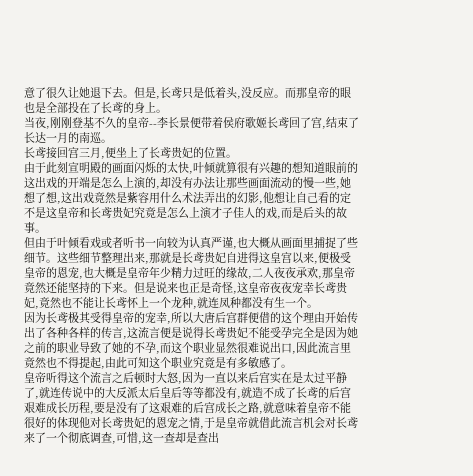意了很久让她退下去。但是,长鸢只是低着头,没反应。而那皇帝的眼也是全部投在了长鸢的身上。
当夜,刚刚登基不久的皇帝--李长景便带着侯府歌姬长鸢回了宫,结束了长达一月的南巡。
长鸢接回宫三月,便坐上了长鸢贵妃的位置。
由于此刻宣明殿的画面闪烁的太快,叶倾就算很有兴趣的想知道眼前的这出戏的开端是怎么上演的,却没有办法让那些画面流动的慢一些,她想了想,这出戏竟然是紫容用什么术法弄出的幻影,他想让自己看的定不是这皇帝和长鸢贵妃究竟是怎么上演才子佳人的戏,而是后头的故事。
但由于叶倾看戏或者听书一向较为认真严谨,也大概从画面里捕捉了些细节。这些细节整理出来,那就是长鸢贵妃自进得这皇宫以来,便极受皇帝的恩宠,也大概是皇帝年少精力过旺的缘故,二人夜夜承欢,那皇帝竟然还能坚持的下来。但是说来也正是奇怪,这皇帝夜夜宠幸长鸢贵妃,竟然也不能让长鸢怀上一个龙种,就连凤种都没有生一个。
因为长鸢极其受得皇帝的宠幸,所以大唐后宫群便借的这个理由开始传出了各种各样的传言,这流言便是说得长鸢贵妃不能受孕完全是因为她之前的职业导致了她的不孕,而这个职业显然很难说出口,因此流言里竟然也不得提起,由此可知这个职业究竟是有多敏感了。
皇帝听得这个流言之后顿时大怒,因为一直以来后宫实在是太过平静了,就连传说中的大反派太后皇后等等都没有,就造不成了长鸢的后宫艰难成长历程,要是没有了这艰难的后宫成长之路,就意味着皇帝不能很好的体现他对长鸢贵妃的恩宠之情,于是皇帝就借此流言机会对长鸢来了一个彻底调查,可惜,这一查却是查出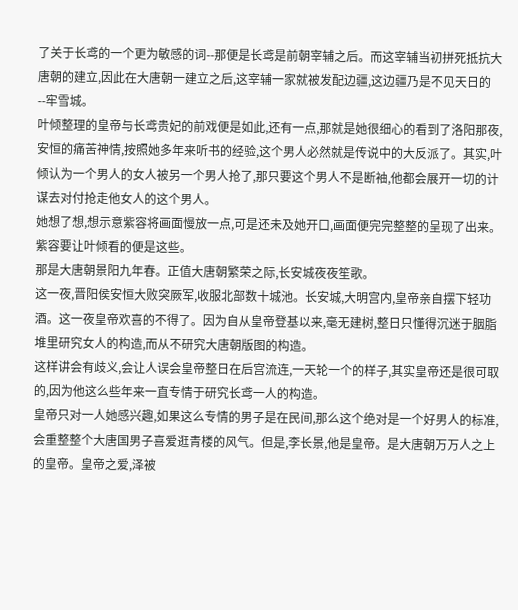了关于长鸢的一个更为敏感的词--那便是长鸢是前朝宰辅之后。而这宰辅当初拼死抵抗大唐朝的建立,因此在大唐朝一建立之后,这宰辅一家就被发配边疆,这边疆乃是不见天日的--牢雪城。
叶倾整理的皇帝与长鸢贵妃的前戏便是如此,还有一点,那就是她很细心的看到了洛阳那夜,安恒的痛苦神情,按照她多年来听书的经验,这个男人必然就是传说中的大反派了。其实,叶倾认为一个男人的女人被另一个男人抢了,那只要这个男人不是断袖,他都会展开一切的计谋去对付抢走他女人的这个男人。
她想了想,想示意紫容将画面慢放一点,可是还未及她开口,画面便完完整整的呈现了出来。紫容要让叶倾看的便是这些。
那是大唐朝景阳九年春。正值大唐朝繁荣之际,长安城夜夜笙歌。
这一夜,晋阳侯安恒大败突厥军,收服北部数十城池。长安城,大明宫内,皇帝亲自摆下轻功酒。这一夜皇帝欢喜的不得了。因为自从皇帝登基以来,毫无建树,整日只懂得沉迷于胭脂堆里研究女人的构造,而从不研究大唐朝版图的构造。
这样讲会有歧义,会让人误会皇帝整日在后宫流连,一天轮一个的样子,其实皇帝还是很可取的,因为他这么些年来一直专情于研究长鸢一人的构造。
皇帝只对一人她感兴趣,如果这么专情的男子是在民间,那么这个绝对是一个好男人的标准,会重整整个大唐国男子喜爱逛青楼的风气。但是,李长景,他是皇帝。是大唐朝万万人之上的皇帝。皇帝之爱,泽被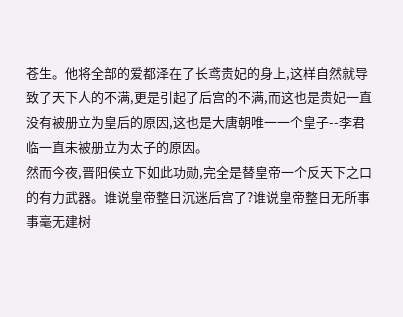苍生。他将全部的爱都泽在了长鸢贵妃的身上,这样自然就导致了天下人的不满,更是引起了后宫的不满,而这也是贵妃一直没有被册立为皇后的原因,这也是大唐朝唯一一个皇子--李君临一直未被册立为太子的原因。
然而今夜,晋阳侯立下如此功勋,完全是替皇帝一个反天下之口的有力武器。谁说皇帝整日沉迷后宫了?谁说皇帝整日无所事事毫无建树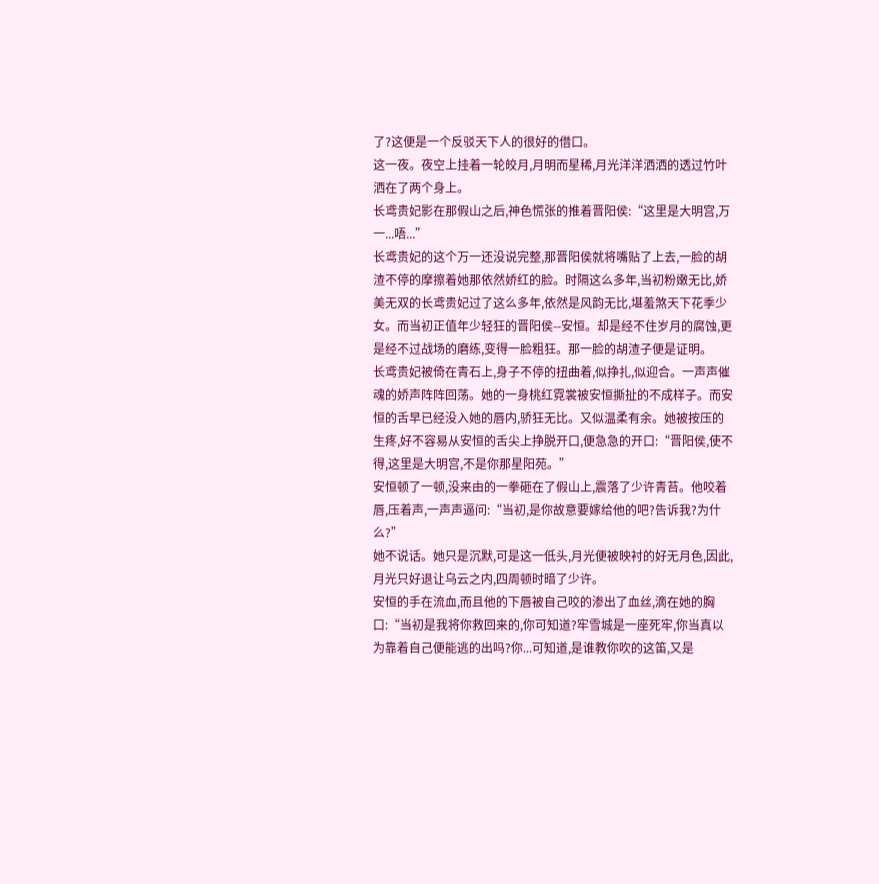了?这便是一个反驳天下人的很好的借口。
这一夜。夜空上挂着一轮皎月,月明而星稀,月光洋洋洒洒的透过竹叶洒在了两个身上。
长鸢贵妃影在那假山之后,神色慌张的推着晋阳侯:“这里是大明宫,万一...唔...”
长鸢贵妃的这个万一还没说完整,那晋阳侯就将嘴贴了上去,一脸的胡渣不停的摩擦着她那依然娇红的脸。时隔这么多年,当初粉嫩无比,娇美无双的长鸢贵妃过了这么多年,依然是风韵无比,堪羞煞天下花季少女。而当初正值年少轻狂的晋阳侯--安恒。却是经不住岁月的腐蚀,更是经不过战场的磨练,变得一脸粗狂。那一脸的胡渣子便是证明。
长鸢贵妃被倚在青石上,身子不停的扭曲着,似挣扎,似迎合。一声声催魂的娇声阵阵回荡。她的一身桃红霓裳被安恒撕扯的不成样子。而安恒的舌早已经没入她的唇内,骄狂无比。又似温柔有余。她被按压的生疼,好不容易从安恒的舌尖上挣脱开口,便急急的开口:“晋阳侯,使不得,这里是大明宫,不是你那星阳苑。”
安恒顿了一顿,没来由的一拳砸在了假山上,震落了少许青苔。他咬着唇,压着声,一声声逼问:“当初,是你故意要嫁给他的吧?告诉我?为什么?”
她不说话。她只是沉默,可是这一低头,月光便被映衬的好无月色,因此,月光只好退让乌云之内,四周顿时暗了少许。
安恒的手在流血,而且他的下唇被自己咬的渗出了血丝,滴在她的胸口:“当初是我将你救回来的,你可知道?牢雪城是一座死牢,你当真以为靠着自己便能逃的出吗?你...可知道,是谁教你吹的这笛,又是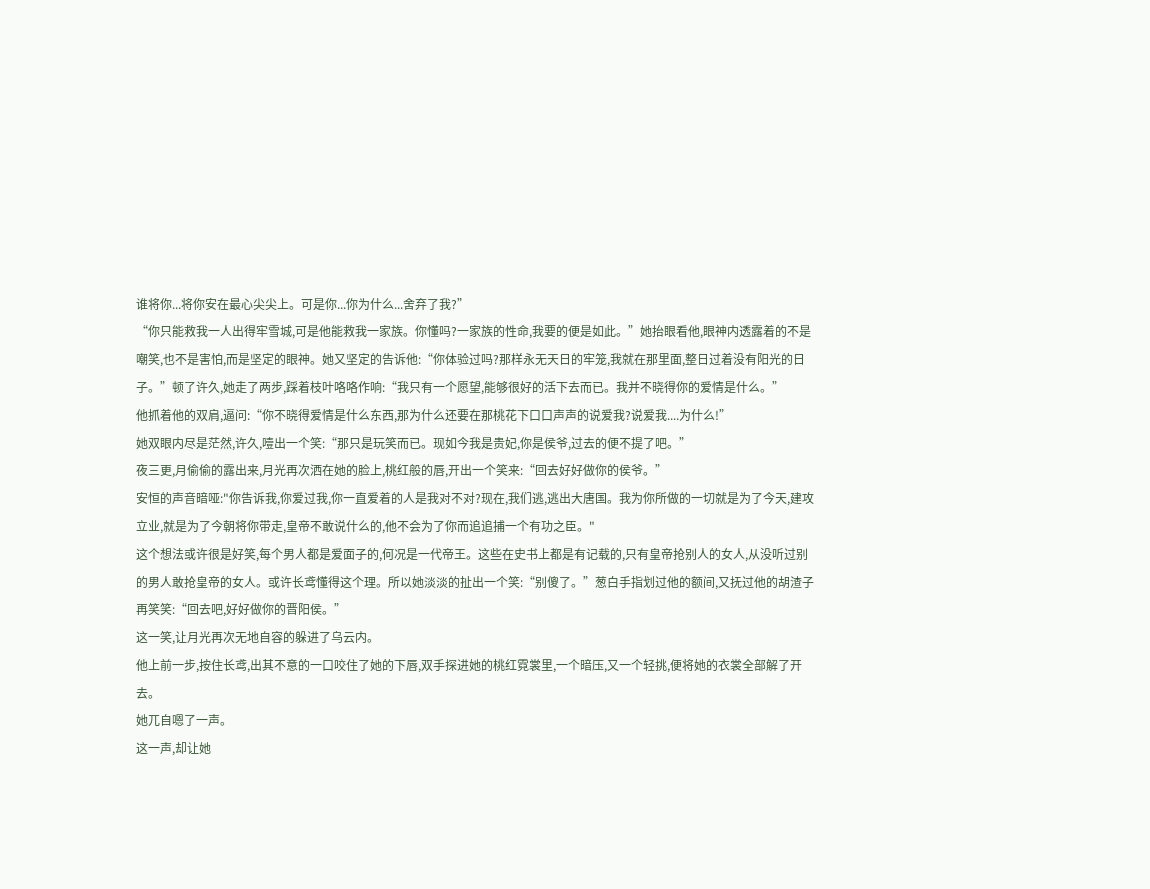谁将你...将你安在最心尖尖上。可是你...你为什么...舍弃了我?”
“你只能救我一人出得牢雪城,可是他能救我一家族。你懂吗?一家族的性命,我要的便是如此。”她抬眼看他,眼神内透露着的不是嘲笑,也不是害怕,而是坚定的眼神。她又坚定的告诉他:“你体验过吗?那样永无天日的牢笼,我就在那里面,整日过着没有阳光的日子。”顿了许久,她走了两步,踩着枝叶咯咯作响:“我只有一个愿望,能够很好的活下去而已。我并不晓得你的爱情是什么。”
他抓着他的双肩,逼问:“你不晓得爱情是什么东西,那为什么还要在那桃花下口口声声的说爱我?说爱我....为什么!”
她双眼内尽是茫然,许久,噎出一个笑:“那只是玩笑而已。现如今我是贵妃,你是侯爷,过去的便不提了吧。”
夜三更,月偷偷的露出来,月光再次洒在她的脸上,桃红般的唇,开出一个笑来:“回去好好做你的侯爷。”
安恒的声音暗哑:"你告诉我,你爱过我,你一直爱着的人是我对不对?现在,我们逃,逃出大唐国。我为你所做的一切就是为了今天,建攻立业,就是为了今朝将你带走,皇帝不敢说什么的,他不会为了你而追追捕一个有功之臣。"
这个想法或许很是好笑,每个男人都是爱面子的,何况是一代帝王。这些在史书上都是有记载的,只有皇帝抢别人的女人,从没听过别的男人敢抢皇帝的女人。或许长鸢懂得这个理。所以她淡淡的扯出一个笑:“别傻了。”葱白手指划过他的额间,又抚过他的胡渣子再笑笑:“回去吧,好好做你的晋阳侯。”
这一笑,让月光再次无地自容的躲进了乌云内。
他上前一步,按住长鸢,出其不意的一口咬住了她的下唇,双手探进她的桃红霓裳里,一个暗压,又一个轻挑,便将她的衣裳全部解了开去。
她兀自嗯了一声。
这一声,却让她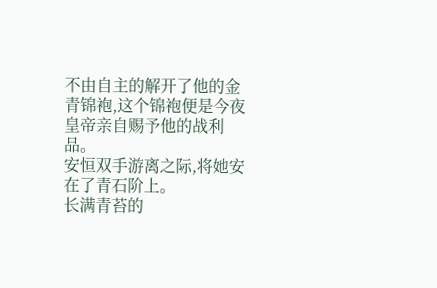不由自主的解开了他的金青锦袍,这个锦袍便是今夜皇帝亲自赐予他的战利品。
安恒双手游离之际,将她安在了青石阶上。
长满青苔的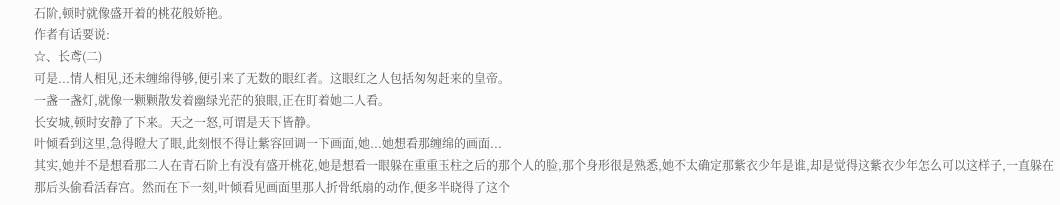石阶,顿时就像盛开着的桃花般娇艳。
作者有话要说:
☆、长鸢(二)
可是...情人相见,还未缠绵得够,便引来了无数的眼红者。这眼红之人包括匆匆赶来的皇帝。
一盏一盏灯,就像一颗颗散发着幽绿光茫的狼眼,正在盯着她二人看。
长安城,顿时安静了下来。天之一怒,可谓是天下皆静。
叶倾看到这里,急得瞪大了眼,此刻恨不得让紫容回调一下画面,她...她想看那缠绵的画面...
其实,她并不是想看那二人在青石阶上有没有盛开桃花,她是想看一眼躲在重重玉柱之后的那个人的脸,那个身形很是熟悉,她不太确定那紫衣少年是谁,却是觉得这紫衣少年怎么可以这样子,一直躲在那后头偷看活春宫。然而在下一刻,叶倾看见画面里那人折骨纸扇的动作,便多半晓得了这个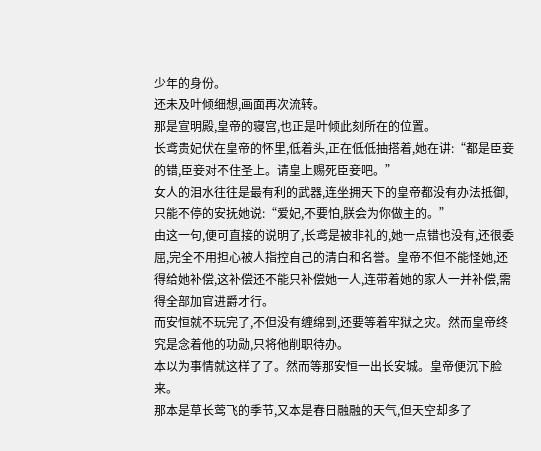少年的身份。
还未及叶倾细想,画面再次流转。
那是宣明殿,皇帝的寝宫,也正是叶倾此刻所在的位置。
长鸢贵妃伏在皇帝的怀里,低着头,正在低低抽搭着,她在讲:“都是臣妾的错,臣妾对不住圣上。请皇上赐死臣妾吧。”
女人的泪水往往是最有利的武器,连坐拥天下的皇帝都没有办法抵御,只能不停的安抚她说:“爱妃,不要怕,朕会为你做主的。”
由这一句,便可直接的说明了,长鸢是被非礼的,她一点错也没有,还很委屈,完全不用担心被人指控自己的清白和名誉。皇帝不但不能怪她,还得给她补偿,这补偿还不能只补偿她一人,连带着她的家人一并补偿,需得全部加官进爵才行。
而安恒就不玩完了,不但没有缠绵到,还要等着牢狱之灾。然而皇帝终究是念着他的功勋,只将他削职待办。
本以为事情就这样了了。然而等那安恒一出长安城。皇帝便沉下脸来。
那本是草长莺飞的季节,又本是春日融融的天气,但天空却多了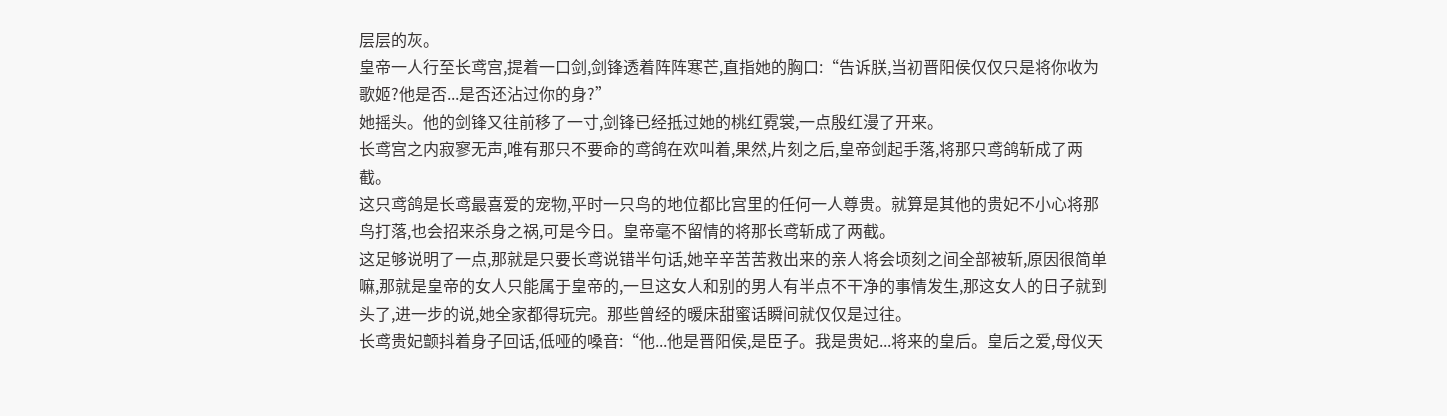层层的灰。
皇帝一人行至长鸢宫,提着一口剑,剑锋透着阵阵寒芒,直指她的胸口:“告诉朕,当初晋阳侯仅仅只是将你收为歌姬?他是否...是否还沾过你的身?”
她摇头。他的剑锋又往前移了一寸,剑锋已经抵过她的桃红霓裳,一点殷红漫了开来。
长鸢宫之内寂寥无声,唯有那只不要命的鸢鸽在欢叫着,果然,片刻之后,皇帝剑起手落,将那只鸢鸽斩成了两截。
这只鸢鸽是长鸢最喜爱的宠物,平时一只鸟的地位都比宫里的任何一人尊贵。就算是其他的贵妃不小心将那鸟打落,也会招来杀身之祸,可是今日。皇帝毫不留情的将那长鸢斩成了两截。
这足够说明了一点,那就是只要长鸢说错半句话,她辛辛苦苦救出来的亲人将会顷刻之间全部被斩,原因很简单嘛,那就是皇帝的女人只能属于皇帝的,一旦这女人和别的男人有半点不干净的事情发生,那这女人的日子就到头了,进一步的说,她全家都得玩完。那些曾经的暖床甜蜜话瞬间就仅仅是过往。
长鸢贵妃颤抖着身子回话,低哑的嗓音:“他...他是晋阳侯,是臣子。我是贵妃...将来的皇后。皇后之爱,母仪天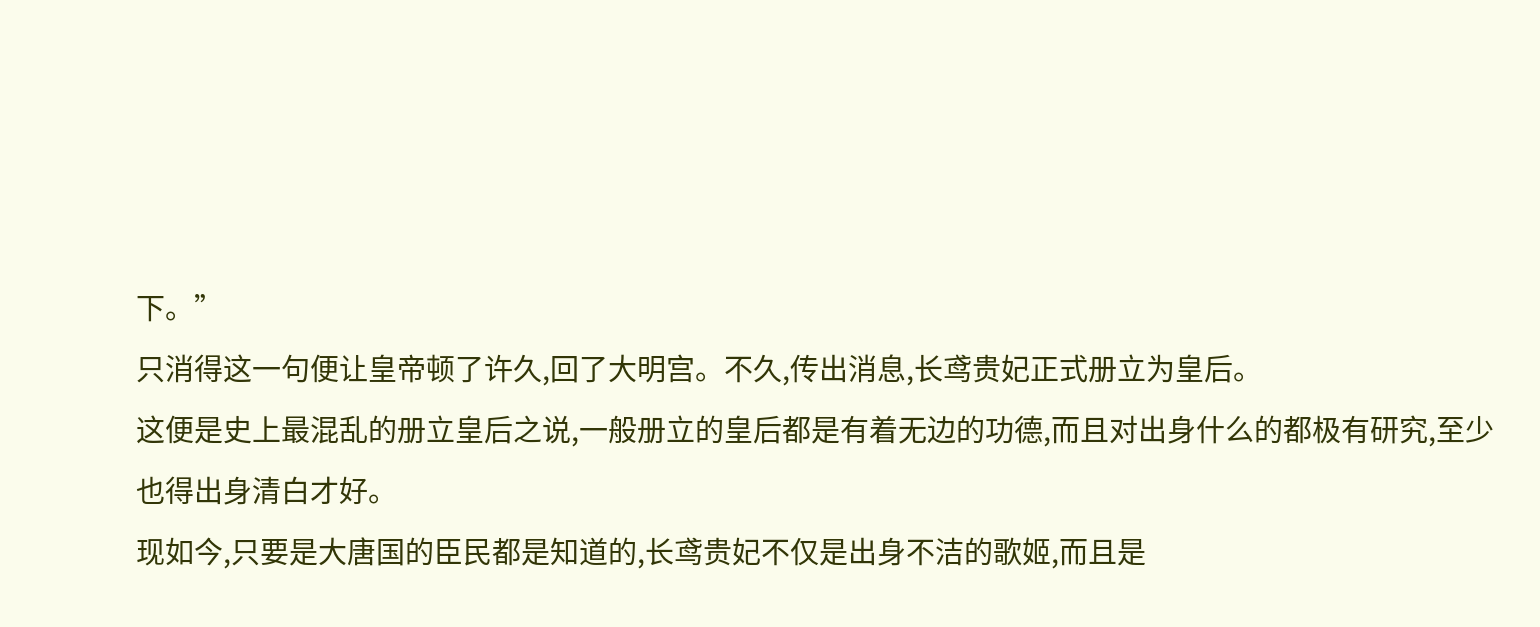下。”
只消得这一句便让皇帝顿了许久,回了大明宫。不久,传出消息,长鸢贵妃正式册立为皇后。
这便是史上最混乱的册立皇后之说,一般册立的皇后都是有着无边的功德,而且对出身什么的都极有研究,至少也得出身清白才好。
现如今,只要是大唐国的臣民都是知道的,长鸢贵妃不仅是出身不洁的歌姬,而且是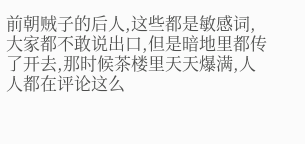前朝贼子的后人,这些都是敏感词,大家都不敢说出口,但是暗地里都传了开去,那时候茶楼里天天爆满,人人都在评论这么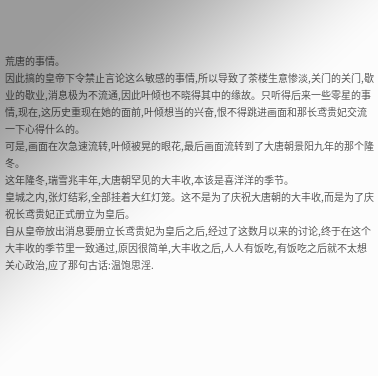荒唐的事情。
因此搞的皇帝下令禁止言论这么敏感的事情,所以导致了茶楼生意惨淡,关门的关门,歇业的歇业,消息极为不流通,因此叶倾也不晓得其中的缘故。只听得后来一些零星的事情,现在,这历史重现在她的面前,叶倾想当的兴奋,恨不得跳进画面和那长鸢贵妃交流一下心得什么的。
可是,画面在次急速流转,叶倾被晃的眼花,最后画面流转到了大唐朝景阳九年的那个隆冬。
这年隆冬,瑞雪兆丰年,大唐朝罕见的大丰收,本该是喜洋洋的季节。
皇城之内,张灯结彩,全部挂着大红灯笼。这不是为了庆祝大唐朝的大丰收,而是为了庆祝长鸢贵妃正式册立为皇后。
自从皇帝放出消息要册立长鸢贵妃为皇后之后,经过了这数月以来的讨论,终于在这个大丰收的季节里一致通过,原因很简单,大丰收之后,人人有饭吃,有饭吃之后就不太想关心政治,应了那句古话:温饱思淫.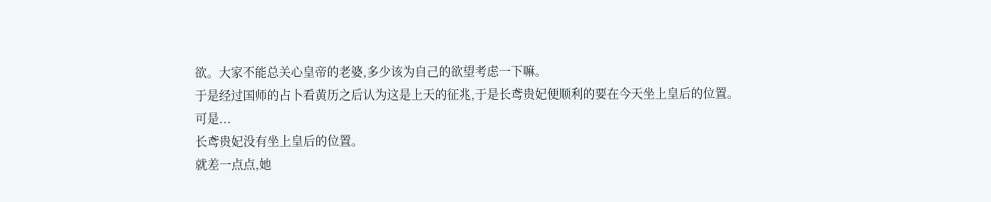欲。大家不能总关心皇帝的老婆,多少该为自己的欲望考虑一下嘛。
于是经过国师的占卜看黄历之后认为这是上天的征兆,于是长鸢贵妃便顺利的要在今天坐上皇后的位置。
可是...
长鸢贵妃没有坐上皇后的位置。
就差一点点,她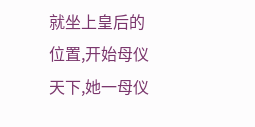就坐上皇后的位置,开始母仪天下,她一母仪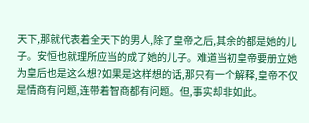天下,那就代表着全天下的男人,除了皇帝之后,其余的都是她的儿子。安恒也就理所应当的成了她的儿子。难道当初皇帝要册立她为皇后也是这么想?如果是这样想的话,那只有一个解释,皇帝不仅是情商有问题,连带着智商都有问题。但,事实却非如此。